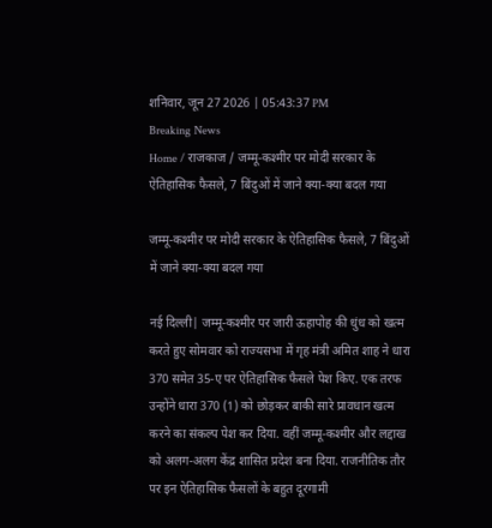शनिवार, जून 27 2026 | 05:43:37 PM
Breaking News
Home / राजकाज / जम्मू-कश्मीर पर मोदी सरकार के ऐतिहासिक फैसले, 7 बिंदुओं में जाने क्या-क्या बदल गया

जम्मू-कश्मीर पर मोदी सरकार के ऐतिहासिक फैसले, 7 बिंदुओं में जाने क्या-क्या बदल गया

नई दिल्ली| जम्मू-कश्मीर पर जारी ऊहापोह की धुंध को खत्म करते हुए सोमवार को राज्यसभा में गृह मंत्री अमित शाह ने धारा 370 समेत 35-ए पर ऐतिहासिक फैसले पेश किए. एक तरफ उन्होंने धारा 370 (1) को छोड़कर बाकी सारे प्रावधान खत्म करने का संकल्प पेश कर दिया. वहीं जम्मू-कश्मीर और लद्दाख को अलग-अलग केंद्र शासित प्रदेश बना दिया. राजनीतिक तौर पर इन ऐतिहासिक फैसलों के बहुत दूरगामी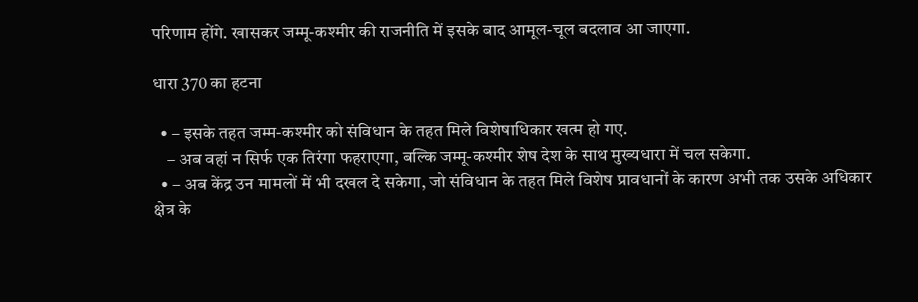परिणाम होंगे. खासकर जम्मू-कश्मीर की राजनीति में इसके बाद आमूल-चूल बदलाव आ जाएगा.

धारा 370 का हटना

  • – इसके तहत जम्म-कश्मीर को संविधान के तहत मिले विशेषाधिकार खत्म हो गए.
    – अब वहां न सिर्फ एक तिरंगा फहराएगा, बल्कि जम्मू-कश्मीर शेष देश के साथ मुख्यधारा में चल सकेगा.
  • – अब केंद्र उन मामलों में भी दखल दे सकेगा, जो संविधान के तहत मिले विशेष प्रावधानों के कारण अभी तक उसके अधिकार क्षेत्र के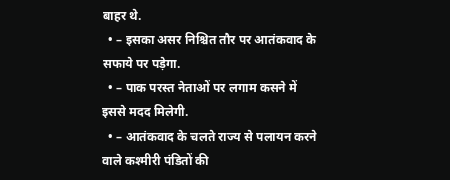बाहर थे.
  • – इसका असर निश्चित तौर पर आतंकवाद के सफाये पर पड़ेगा.
  • – पाक परस्त नेताओं पर लगाम कसने में इससे मदद मिलेगी.
  • – आतंकवाद के चलते राज्य से पलायन करने वाले कश्मीरी पंडितों की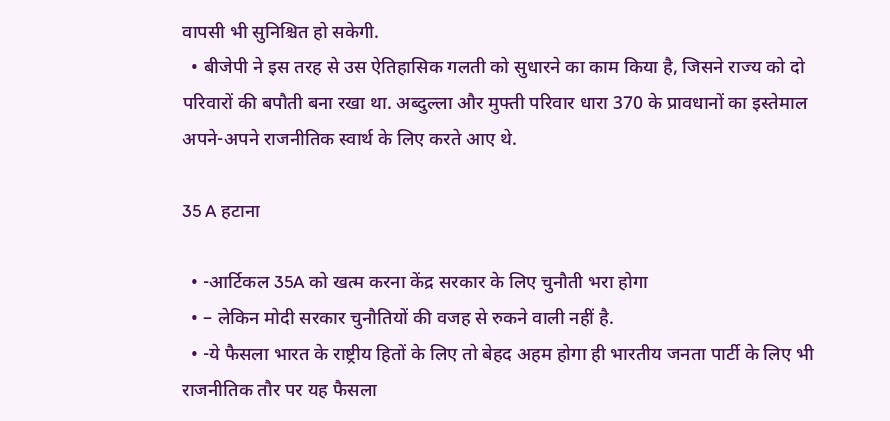वापसी भी सुनिश्चित हो सकेगी.
  • बीजेपी ने इस तरह से उस ऐतिहासिक गलती को सुधारने का काम किया है, जिसने राज्य को दो परिवारों की बपौती बना रखा था. अब्दुल्ला और मुफ्ती परिवार धारा 370 के प्रावधानों का इस्तेमाल अपने-अपने राजनीतिक स्वार्थ के लिए करते आए थे.

35 A हटाना

  • -आर्टिकल 35A को खत्म करना केंद्र सरकार के लिए चुनौती भरा होगा
  • – लेकिन मोदी सरकार चुनौतियों की वजह से रुकने वाली नहीं है.
  • -ये फैसला भारत के राष्ट्रीय हितों के लिए तो बेहद अहम होगा ही भारतीय जनता पार्टी के लिए भी राजनीतिक तौर पर यह फैसला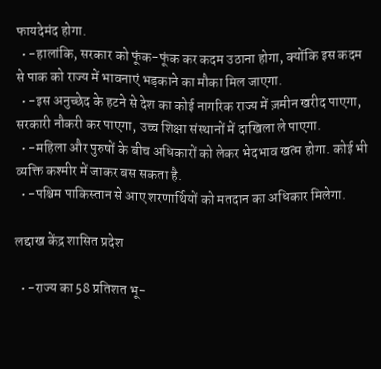फायदेमंद होगा.
  • -हालांकि, सरकार को फूंक-फूंक कर कदम उठाना होगा, क्योंकि इस कदम से पाक को राज्य में भावनाएं भड़काने का मौका मिल जाएगा.
  • -इस अनुच्छेद के हटने से देश का कोई नागरिक राज्य में ज़मीन खरीद पाएगा, सरकारी नौकरी कर पाएगा, उच्च शिक्षा संस्थानों में दाखिला ले पाएगा.
  • -महिला और पुरुषों के बीच अधिकारों को लेकर भेदभाव खत्म होगा. कोई भी व्यक्ति कश्मीर में जाकर बस सकता है.
  • -पश्चिम पाकिस्तान से आए शरणार्थियों को मतदान का अधिकार मिलेगा.

लद्दाख केंद्र शासित प्रदेश

  • -राज्य का 58 प्रतिशत भू-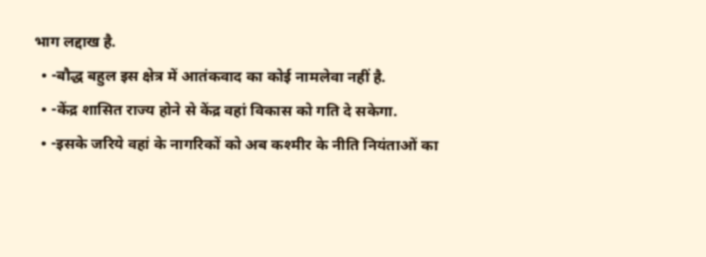भाग लद्दाख है.
  • -बौद्ध बहुल इस क्षेत्र में आतंकवाद का कोई नामलेवा नहीं है.
  • -केंद्र शासित राज्य होने से केंद्र वहां विकास को गति दे सकेगा.
  • -इसके जरिये वहां के नागरिकों को अब कश्मीर के नीति नियंताओं का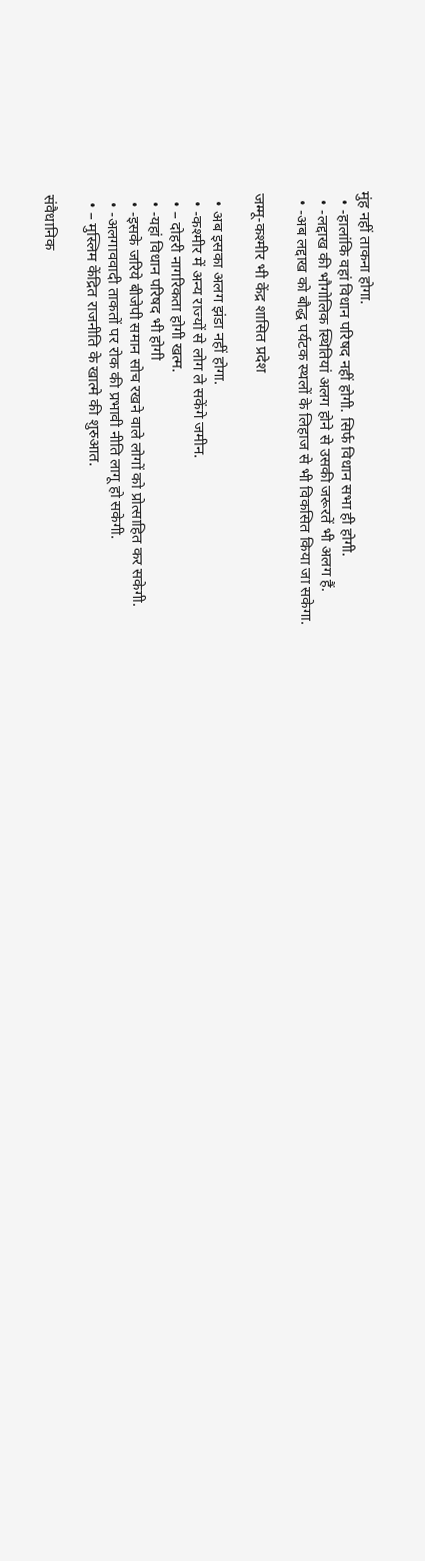मुंह नहीं ताकना होगा.
  • -हालांकि वहां विधान परिषद नहीं होगी. सिर्फ विधान सभा ही होगी.
  • -लद्दाख की भौगोलिक स्थितियां अलग होने से उसकी जरूरतें भी अलग हैं.
  • -अब लद्दाख को बौद्ध पर्यटक स्थलों के लिहाज से भी विकसित किया जा सकेगा.

जम्मू-कश्मीर भी केंद्र शासित प्रदेश

  • अब इसका अलग झंडा नहीं होगा.
  • -कश्‍मीर में अन्‍य राज्‍यों से लोग ले सकेंगे जमीन.
  • – दोहरी नागरिकता होगी खत्‍म.
  • -यहां विधान परिषद भी होगी
  • -इसके जरिये बीजेपी समान सोच रखने वाले लोगों को प्रोत्साहित कर सकेगी.
  • -अलगाववादी ताकतों पर रोक की प्रभावी नीति लागू हो सकेगी.
  • – मुस्लिम केंद्रित राजनीति के खात्मे की शुरुआत.

संवैधानिक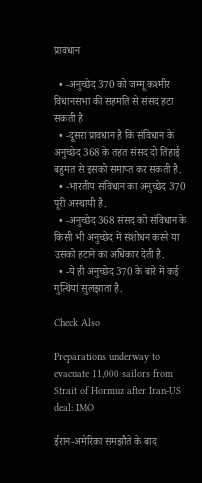प्रावधान

  • -अनुच्छेद 370 को जम्मू कश्मीर विधानसभा की सहमति से संसद हटा सकती है
  • -दूसरा प्रावधान है कि संविधान के अनुच्छेद 368 के तहत संसद दो तिहाई बहुमत से इसको समाप्त कर सकती है.
  • -भारतीय संविधान का अनुच्छेद 370 पूरी अस्थायी है.
  • -अनुच्छेद 368 संसद को संविधान के किसी भी अनुच्छेद में संशोधन करने या उसको हटाने का अधिकार देती है.
  • -ये ही अनुच्छेद 370 के बारे में कई गुत्थियां सुलझाता है.

Check Also

Preparations underway to evacuate 11,000 sailors from Strait of Hormuz after Iran-US deal: IMO

ईरान-अमेरिका समझौते के बाद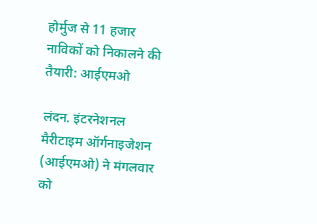होर्मुज से 11 हजार नाविकों को निकालने की तैयारी: आईएमओ

लंदन. इंटरनेशनल मैरीटाइम ऑर्गनाइजेशन (आईएमओ) ने मंगलवार को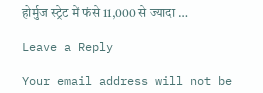होर्मुज स्‍ट्रेट में फंसे 11,000 से ज्यादा …

Leave a Reply

Your email address will not be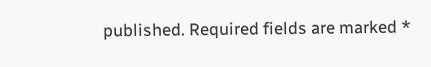published. Required fields are marked *